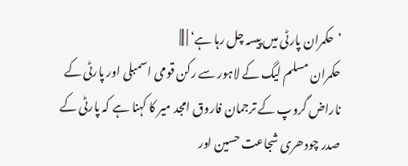’حکمران پارٹی میں پیسہ چل رہا ہے‘ | |||
حکمران مسلم لیگ کے لاہور سے رکن قومی اسمبلی اور پارٹی کے ناراض گروپ کے ترجمان فاروق امجد میر کا کہنا ہے کہ پارٹی کے صدر چودھری شجاعت حسین اور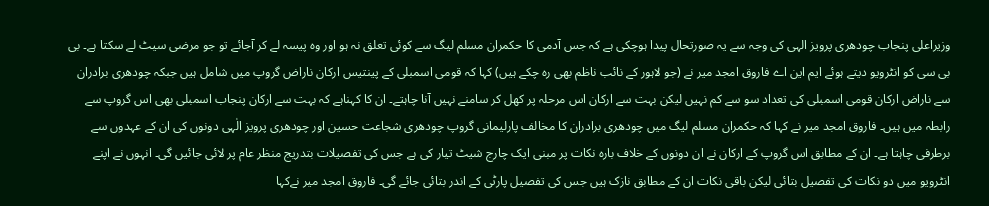وزیراعلی پنجاب چودھری پرویز الہی کی وجہ سے یہ صورتحال پیدا ہوچکی ہے کہ جس آدمی کا حکمران مسلم لیگ سے کوئی تعلق نہ ہو اور وہ پیسہ لے کر آجائے تو جو مرضی سیٹ لے سکتا ہے۔ بی بی سی کو انٹرویو دیتے ہوئے ایم این اے فاروق امجد میر نے (جو لاہور کے نائب ناظم بھی رہ چکے ہیں) کہا کہ قومی اسمبلی کے پینتیس ارکان ناراض گروپ میں شامل ہیں جبکہ چودھری برادران سے ناراض ارکان قومی اسمبلی کی تعداد سو سے کم نہیں لیکن بہت سے ارکان اس مرحلہ پر کھل کر سامنے نہیں آنا چاہتے۔ ان کا کہناہے کہ بہت سے ارکان پنجاب اسمبلی بھی اس گروپ سے رابطہ میں ہیں۔ فاروق امجد میر نے کہا کہ حکمران مسلم لیگ میں چودھری برادران کا مخالف پارلیمانی گروپ چودھری شجاعت حسین اور چودھری پرویز الٰہی دونوں کی ان کے عہدوں سے برطرفی چاہتا ہے۔ ان کے مطابق اس گروپ کے ارکان نے ان دونوں کے خلاف بارہ نکات پر مبنی ایک چارج شیٹ تیار کی ہے جس کی تفصیلات بتدریج منظر عام پر لائی جائیں گی۔ انہوں نے اپنے انٹرویو میں دو نکات کی تفصیل بتائی لیکن باقی نکات ان کے مطابق نازک ہیں جس کی تفصیل پارٹی کے اندر بتائی جائے گی۔ فاروق امجد میر نےکہا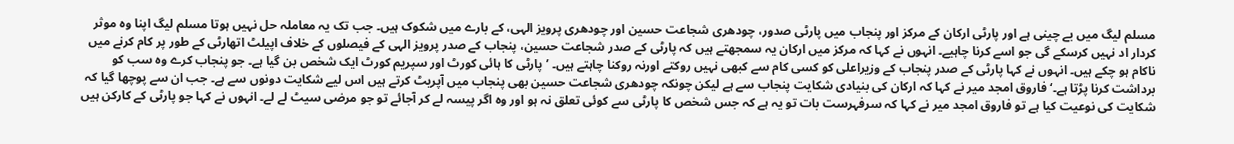مسلم لیگ میں بے چینی ہے اور پارٹی ارکان کے مرکز اور پنجاب میں پارٹی صدور، چودھری شجاعت حسین اور چودھری پرویز الہی، کے بارے میں شکوک ہیں۔ جب تک یہ معاملہ حل نہیں ہوتا مسلم لیگ اپنا وہ موثر کردار اد نہیں کرسکے گی جو اسے کرنا چاہیے۔ انہوں نے کہا کہ مرکز میں ارکان یہ سمجھتے ہیں کہ پارٹی کے صدر شجاعت حسین، پنجاب کے صدر پرویز الہی کے فیصلوں کے خلاف اپیلٹ اتھارٹی کے طور پر کام کرنے میں ناکام ہو چکے ہیں۔ انہوں نے کہا پارٹی کے صدر پنجاب کے وزیراعلی کو کسی کام سے کبھی نہیں روکتے اورنہ روکنا چاہتے ہیں۔ ’پارٹی کا ہائی کورٹ اور سپریم کورٹ ایک شخص بن گیا ہے۔ جو پنجاب کرے وہ سب کو برداشت کرنا پڑتا ہے۔‘ فاروق امجد میر نے کہا کہ ارکان کی بنیادی شکایت پنجاب سے ہے لیکن چونکہ چودھری شجاعت حسین بھی پنجاب میں آپریٹ کرتے ہیں اس لیے شکایت دونوں سے ہے۔ جب ان سے پوچھا گیا کہ شکایت کی نوعیت کیا ہے تو فاروق امجد میر نے کہا کہ سرفہرست بات تو یہ ہے کہ جس شخص کا پارٹی سے کوئی تعلق نہ ہو اور وہ اگر پیسہ لے کر آجائے تو جو مرضی سیٹ لے لے۔ انہوں نے کہا جو پارٹی کے کارکن ہیں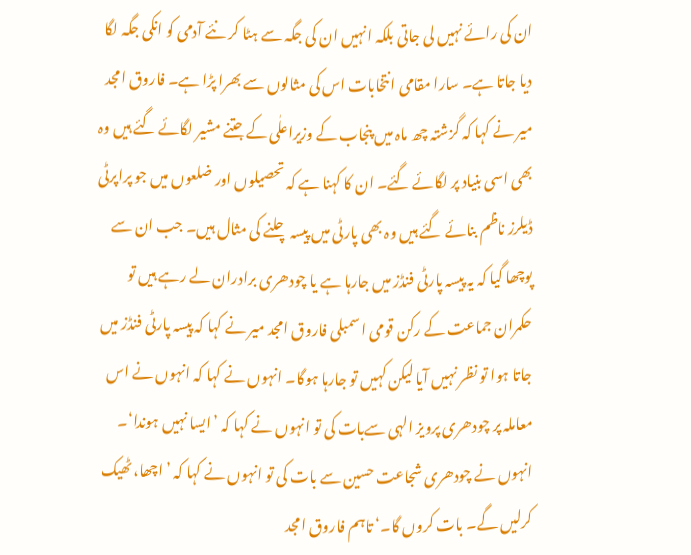ان کی رائے نہیں لی جاتی بلکہ انہیں ان کی جگہ سے ہٹا کر نئے آدمی کو انکی جگہ لگا دیا جاتا ہے۔ سارا مقامی انتخابات اس کی مثالوں سے بھرا پڑا ہے۔ فاروق امجد میر نے کہا کہ گزشتہ چھ ماہ میں پنجاب کے وزیراعلٰی کے جتنے مشیر لگائے گئے ہیں وہ بھی اسی بنیاد پر لگائے گئے۔ ان کا کہنا ہے کہ تحصیلوں اور ضلعوں میں جو پراپرٹی ڈیلرز ناظم بنائے گئے ہیں وہ بھی پارٹی میں پیسہ چلنے کی مثال ہیں۔ جب ان سے پوچھا گیا کہ یہ پیسہ پارٹی فنڈز میں جارہا ہے یا چودھری برادران لے رہے ہیں تو حکمران جماعت کے رکن قومی اسمبلی فاروق امجد میر نے کہا کہ پیسہ پارٹی فنڈز میں جاتا ہوا تو نظر نہیں آیا لیکن کہیں تو جارہا ہوگا۔ انہوں نے کہا کہ انہوں نے اس معاملہ پر چودھری پرویز الہی سےبات کی تو انہوں نے کہا کہ ’ایسا نہیں ہوندا‘۔ انہوں نے چودھری شجاعت حسین سے بات کی تو انہوں نے کہا کہ ’اچھا، ٹھیک کرلیں گے۔ بات کروں گا۔‘ تاہم فاروق امجد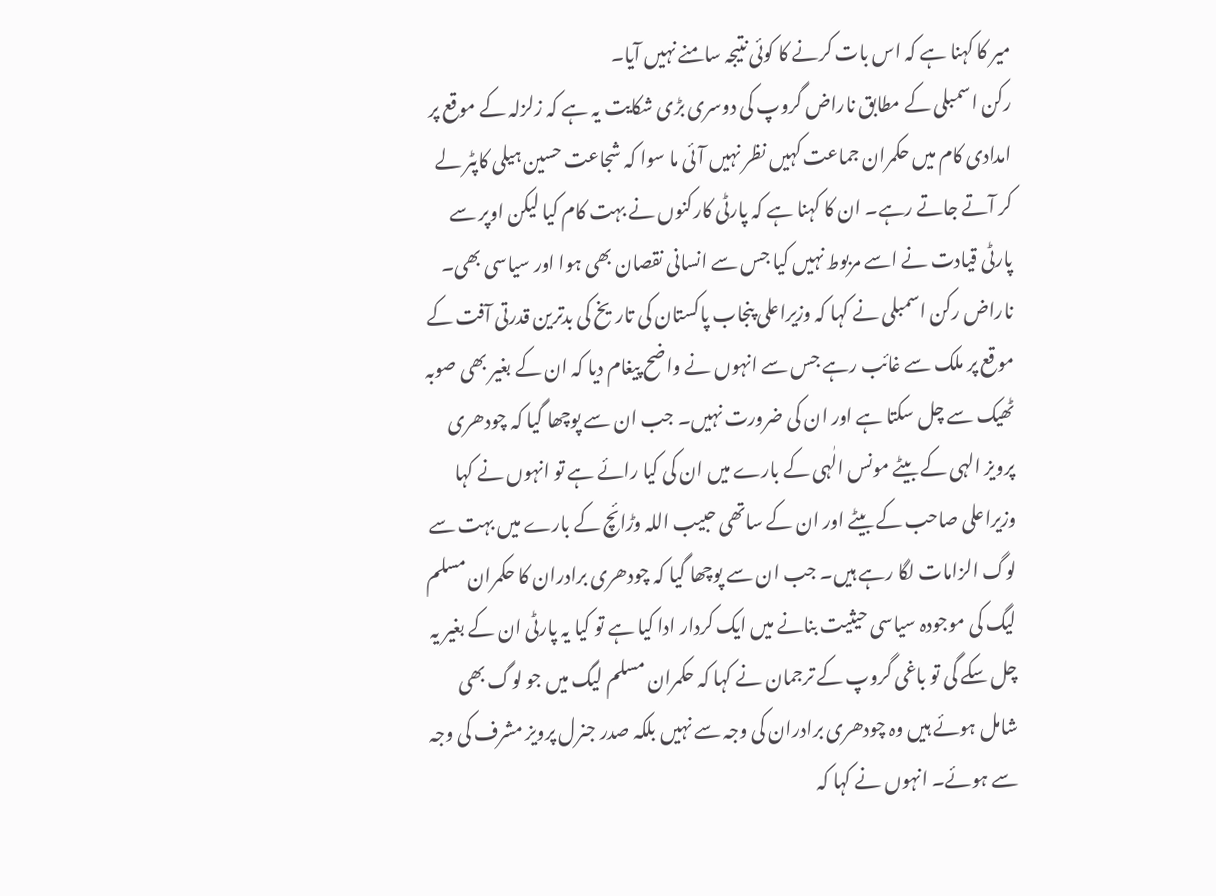میر کا کہنا ہے کہ اس بات کرنے کا کوئی نتیجہ سامنے نہیں آیا۔
رکن اسمبلی کے مطابق ناراض گروپ کی دوسری بڑی شکایت یہ ہے کہ زلزلہ کے موقع پر امدادی کام میں حکمران جماعت کہیں نظر نہیں آئی ما سوا کہ شجاعت حسین ہیلی کاپٹر لے کر آتے جاتے رہے۔ ان کا کہنا ہے کہ پارٹی کارکنوں نے بہت کام کیا لیکن اوپر سے پارٹی قیادت نے اسے مربوط نہیں کیا جس سے انسانی نقصان بھی ہوا اور سیاسی بھی۔ ناراض رکن اسمبلی نے کہا کہ وزیراعلی پنجاب پاکستان کی تاریخ کی بدترین قدرتی آفت کے موقع پر ملک سے غائب رہے جس سے انہوں نے واضح پیغام دیا کہ ان کے بغیر بھی صوبہ ٹھیک سے چل سکتا ہے اور ان کی ضرورت نہیں۔ جب ان سے پوچھا گیا کہ چودھری پرویز الہی کے بیٹے مونس الٰہی کے بارے میں ان کی کیا رائے ہے تو انہوں نے کہا وزیراعلی صاحب کے بیٹے اور ان کے ساتھی حبیب اللہ وڑائچ کے بارے میں بہت سے لوگ الزامات لگا رہے ہیں۔ جب ان سے پوچھا گیا کہ چودھری برادران کا حکمران مسلم لیگ کی موجودہ سیاسی حیثیت بنانے میں ایک کردار ادا کیا ہے تو کیا یہ پارٹی ان کے بغیر یہ چل سکے گی تو باغی گروپ کے ترجمان نے کہا کہ حکمران مسلم لیگ میں جو لوگ بھی شامل ہوئے ہیں وہ چودھری برادران کی وجہ سے نہیں بلکہ صدر جنرل پرویز مشرف کی وجہ سے ہوئے۔ انہوں نے کہا کہ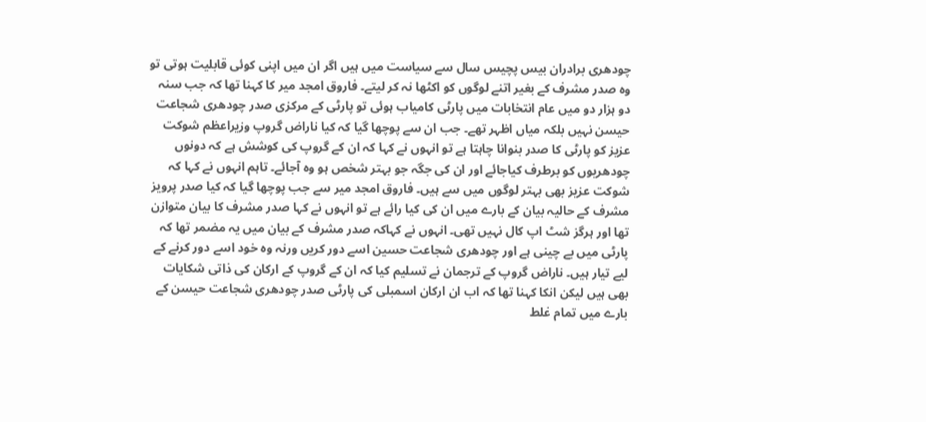چودھری برادران بیس پچیس سال سے سیاست میں ہیں اگر ان میں اپنی کوئی قابلیت ہوتی تو وہ صدر مشرف کے بغیر اتنے لوگوں کو اکٹھا نہ کر لیتے۔ فاروق امجد میر کا کہنا تھا کہ جب سنہ دو ہزار دو میں عام انتخابات میں پارٹی کامیاب ہوئی تو پارٹی کے مرکزی صدر چودھری شجاعت حیسن نہیں بلکہ میاں اظہر تھے۔ جب ان سے پوچھا گیا کہ کیا ناراض گروپ وزیراعظم شوکت عزیز کو پارٹی کا صدر بنوانا چاہتا ہے تو انہوں نے کہا کہ ان کے گروپ کی کوشش ہے کہ دونوں چودھریوں کو برطرف کیاجائے اور ان کی جگہ جو بہتر شخص ہو وہ آجائے۔ تاہم انہوں نے کہا کہ شوکت عزیز بھی بہتر لوگوں میں سے ہیں۔ فاروق امجد میر سے جب پوچھا گیا کہ کیا صدر پرویز مشرف کے حالیہ بیان کے بارے میں ان کی کیا رائے ہے تو انہوں نے کہا صدر مشرف کا بیان متوازن تھا اور ہرگز شٹ اپ کال نہیں تھی۔ انہوں نے کہاکہ صدر مشرف کے بیان میں یہ مضمر تھا کہ پارٹی میں بے چینی ہے اور چودھری شجاعت حسین اسے دور کریں ورنہ وہ خود اسے دور کرنے کے لیے تیار ہیں۔ ناراض گروپ کے ترجمان نے تسلیم کیا کہ ان کے گروپ کے ارکان کی ذاتی شکایات بھی ہیں لیکن انکا کہنا تھا کہ اب ان ارکان اسمبلی کی پارٹی صدر چودھری شجاعت حیسن کے بارے میں تمام غلط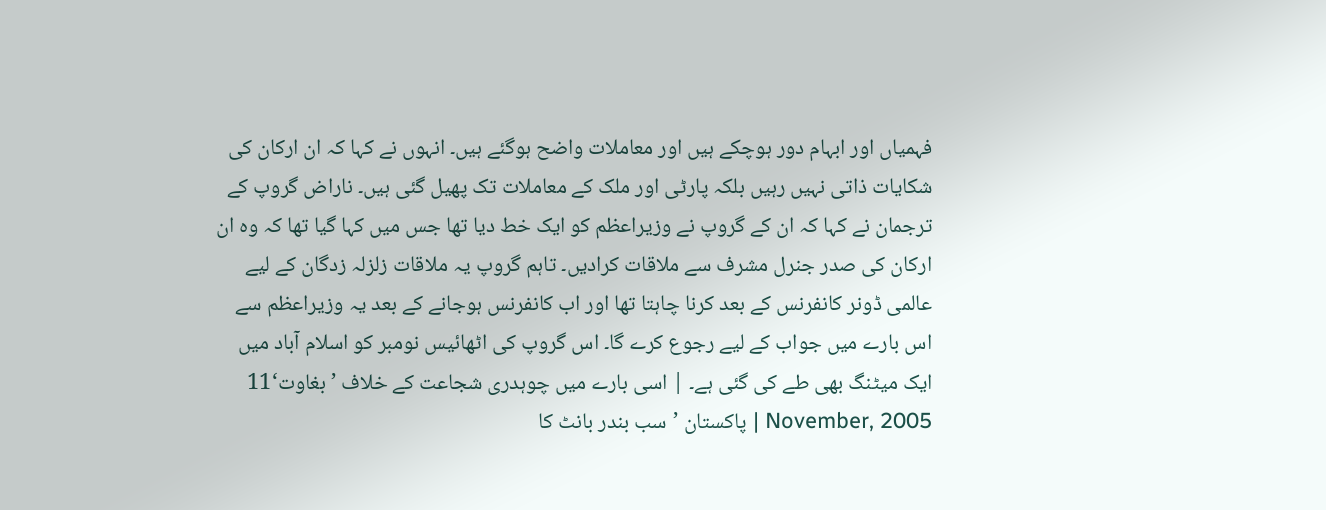فہمیاں اور ابہام دور ہوچکے ہیں اور معاملات واضح ہوگئے ہیں۔ انہوں نے کہا کہ ان ارکان کی شکایات ذاتی نہیں رہیں بلکہ پارٹی اور ملک کے معاملات تک پھیل گئی ہیں۔ ناراض گروپ کے ترجمان نے کہا کہ ان کے گروپ نے وزیراعظم کو ایک خط دیا تھا جس میں کہا گیا تھا کہ وہ ان ارکان کی صدر جنرل مشرف سے ملاقات کرادیں۔ تاہم گروپ یہ ملاقات زلزلہ زدگان کے لیے عالمی ڈونر کانفرنس کے بعد کرنا چاہتا تھا اور اب کانفرنس ہوجانے کے بعد یہ وزیراعظم سے اس بارے میں جواب کے لیے رجوع کرے گا۔ اس گروپ کی اٹھائیس نومبر کو اسلام آباد میں ایک میٹنگ بھی طے کی گئی ہے۔ | اسی بارے میں چوہدری شجاعت کے خلاف ’بغاوت‘11 November, 2005 | پاکستان ’سب بندر بانٹ کا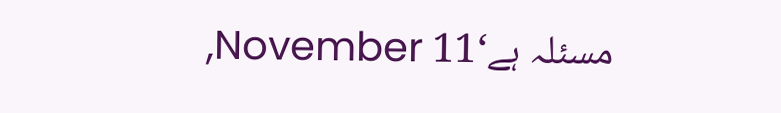مسئلہ ہے‘11 November,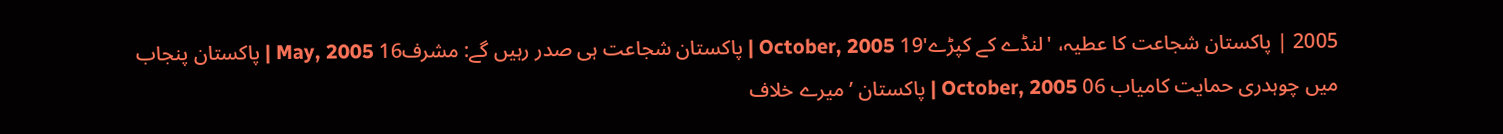2005 | پاکستان شجاعت کا عطیہ، 'لنڈے کے کپڑے'19 October, 2005 | پاکستان شجاعت ہی صدر رہیں گے: مشرف16 May, 2005 | پاکستان پنجاب میں چوہدری حمایت کامیاب 06 October, 2005 | پاکستان ’میرے خلاف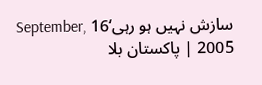سازش نہیں ہو رہی‘16 September, 2005 | پاکستان بلا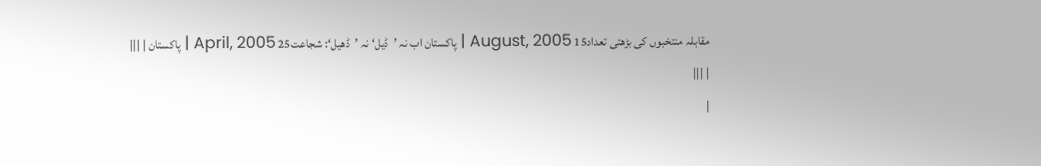مقابلہ منتخبوں کی بڑھتی تعداد15 August, 2005 | پاکستان اب نہ ’ڈیل‘ نہ ’ڈھیل‘: شجاعت25 April, 2005 | پاکستان | |||
| |||
|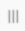|||